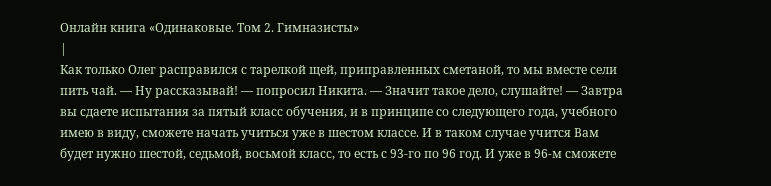Онлайн книга «Одинаковые. Том 2. Гимназисты»
|
Как только Олег расправился с тарелкой щей, приправленных сметаной, то мы вместе сели пить чай. — Ну рассказывай! — попросил Никита. — Значит такое дело, слушайте! — Завтра вы сдаете испытания за пятый класс обучения, и в принципе со следующего года, учебного имею в виду, сможете начать учиться уже в шестом классе. И в таком случае учится Вам будет нужно шестой, седьмой, восьмой класс, то есть с 93-го по 96 год. И уже в 96-м сможете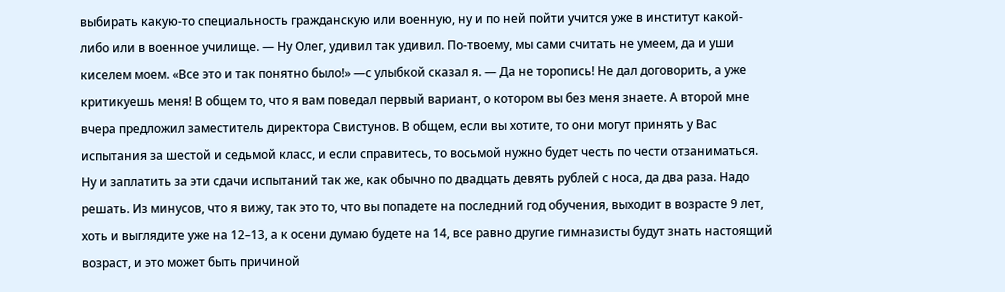выбирать какую-то специальность гражданскую или военную, ну и по ней пойти учится уже в институт какой-либо или в военное училище. — Ну Олег, удивил так удивил. По-твоему, мы сами считать не умеем, да и уши киселем моем. «Все это и так понятно было!» —с улыбкой сказал я. — Да не торопись! Не дал договорить, а уже критикуешь меня! В общем то, что я вам поведал первый вариант, о котором вы без меня знаете. А второй мне вчера предложил заместитель директора Свистунов. В общем, если вы хотите, то они могут принять у Вас испытания за шестой и седьмой класс, и если справитесь, то восьмой нужно будет честь по чести отзаниматься. Ну и заплатить за эти сдачи испытаний так же, как обычно по двадцать девять рублей с носа, да два раза. Надо решать. Из минусов, что я вижу, так это то, что вы попадете на последний год обучения, выходит в возрасте 9 лет, хоть и выглядите уже на 12–13, а к осени думаю будете на 14, все равно другие гимназисты будут знать настоящий возраст, и это может быть причиной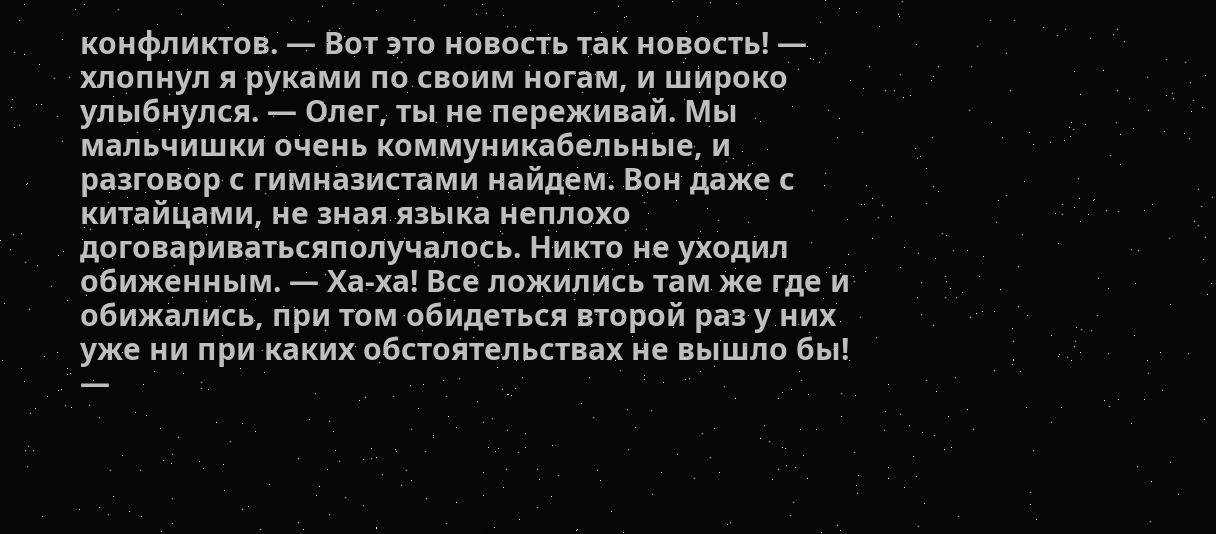конфликтов. — Вот это новость так новость! — хлопнул я руками по своим ногам, и широко улыбнулся. — Олег, ты не переживай. Мы мальчишки очень коммуникабельные, и разговор с гимназистами найдем. Вон даже с китайцами, не зная языка неплохо договариватьсяполучалось. Никто не уходил обиженным. — Ха-ха! Все ложились там же где и обижались, при том обидеться второй раз у них уже ни при каких обстоятельствах не вышло бы! —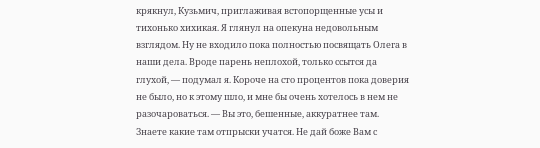крякнул, Кузьмич, приглаживая встопорщенные усы и тихонько хихикая. Я глянул на опекуна недовольным взглядом. Ну не входило пока полностью посвящать Олега в наши дела. Вроде парень неплохой, только ссытся да глухой, — подумал я. Короче на сто процентов пока доверия не было, но к этому шло, и мне бы очень хотелось в нем не разочароваться. — Вы это, бешенные, аккуратнее там. Знаете какие там отпрыски учатся. Не дай боже Вам с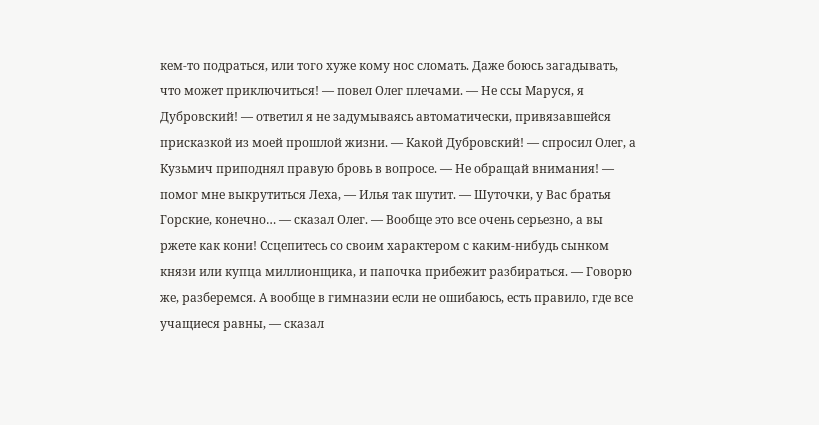кем-то подраться, или того хуже кому нос сломать. Даже боюсь загадывать, что может приключиться! — повел Олег плечами. — Не ссы Маруся, я Дубровский! — ответил я не задумываясь автоматически, привязавшейся присказкой из моей прошлой жизни. — Какой Дубровский! — спросил Олег, а Кузьмич приподнял правую бровь в вопросе. — Не обращай внимания! — помог мне выкрутиться Леха, — Илья так шутит. — Шуточки, у Вас братья Горские, конечно… — сказал Олег. — Вообще это все очень серьезно, а вы ржете как кони! Cсцепитесь со своим характером с каким-нибудь сынком князи или купца миллионщика, и папочка прибежит разбираться. — Говорю же, разберемся. А вообще в гимназии если не ошибаюсь, есть правило, где все учащиеся равны, — сказал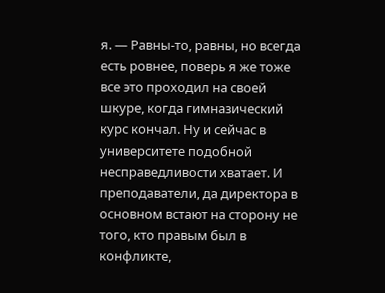я. — Равны-то, равны, но всегда есть ровнее, поверь я же тоже все это проходил на своей шкуре, когда гимназический курс кончал. Ну и сейчас в университете подобной несправедливости хватает. И преподаватели, да директора в основном встают на сторону не того, кто правым был в конфликте,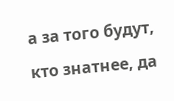а за того будут, кто знатнее, да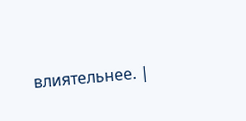влиятельнее. |